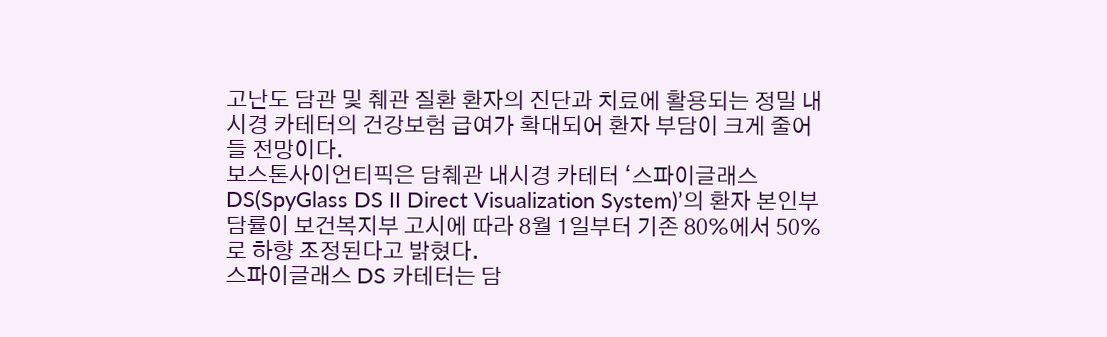고난도 담관 및 췌관 질환 환자의 진단과 치료에 활용되는 정밀 내시경 카테터의 건강보험 급여가 확대되어 환자 부담이 크게 줄어들 전망이다.
보스톤사이언티픽은 담췌관 내시경 카테터 ‘스파이글래스 DS(SpyGlass DS II Direct Visualization System)’의 환자 본인부담률이 보건복지부 고시에 따라 8월 1일부터 기존 80%에서 50%로 하향 조정된다고 밝혔다.
스파이글래스 DS 카테터는 담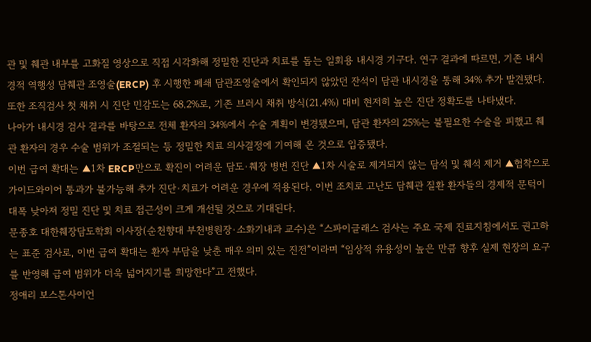관 및 췌관 내부를 고화질 영상으로 직접 시각화해 정밀한 진단과 치료를 돕는 일회용 내시경 기구다. 연구 결과에 따르면, 기존 내시경적 역행성 담췌관 조영술(ERCP) 후 시행한 폐쇄 담관조영술에서 확인되지 않았던 잔석이 담관 내시경을 통해 34% 추가 발견됐다. 또한 조직검사 첫 채취 시 진단 민감도는 68.2%로, 기존 브러시 채취 방식(21.4%) 대비 현저히 높은 진단 정확도를 나타냈다.
나아가 내시경 검사 결과를 바탕으로 전체 환자의 34%에서 수술 계획이 변경됐으며, 담관 환자의 25%는 불필요한 수술을 피했고 췌관 환자의 경우 수술 범위가 조절되는 등 정밀한 치료 의사결정에 기여해 온 것으로 입증됐다.
이번 급여 확대는 ▲1차 ERCP만으로 확진이 어려운 담도·췌장 병변 진단 ▲1차 시술로 제거되지 않는 담석 및 췌석 제거 ▲협착으로 가이드와이어 통과가 불가능해 추가 진단·치료가 어려운 경우에 적용된다. 이번 조치로 고난도 담췌관 질환 환자들의 경제적 문턱이 대폭 낮아져 정밀 진단 및 치료 접근성이 크게 개선될 것으로 기대된다.
문종호 대한췌장담도학회 이사장(순천향대 부천병원장·소화기내과 교수)은 “스파이글래스 검사는 주요 국제 진료지침에서도 권고하는 표준 검사로, 이번 급여 확대는 환자 부담을 낮춘 매우 의미 있는 진전”이라며 “임상적 유용성이 높은 만큼 향후 실제 현장의 요구를 반영해 급여 범위가 더욱 넓어지기를 희망한다”고 전했다.
정애리 보스톤사이언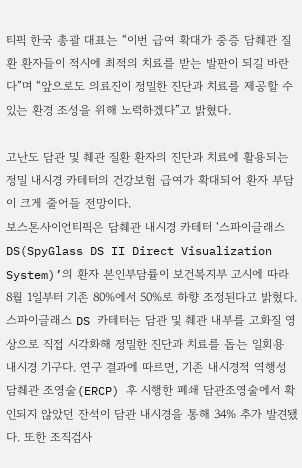티픽 한국 총괄 대표는 “이번 급여 확대가 중증 담췌관 질환 환자들이 적시에 최적의 치료를 받는 발판이 되길 바란다”며 “앞으로도 의료진이 정밀한 진단과 치료를 제공할 수 있는 환경 조성을 위해 노력하겠다”고 밝혔다.

고난도 담관 및 췌관 질환 환자의 진단과 치료에 활용되는 정밀 내시경 카테터의 건강보험 급여가 확대되어 환자 부담이 크게 줄어들 전망이다.
보스톤사이언티픽은 담췌관 내시경 카테터 ‘스파이글래스 DS(SpyGlass DS II Direct Visualization System)’의 환자 본인부담률이 보건복지부 고시에 따라 8월 1일부터 기존 80%에서 50%로 하향 조정된다고 밝혔다.
스파이글래스 DS 카테터는 담관 및 췌관 내부를 고화질 영상으로 직접 시각화해 정밀한 진단과 치료를 돕는 일회용 내시경 기구다. 연구 결과에 따르면, 기존 내시경적 역행성 담췌관 조영술(ERCP) 후 시행한 폐쇄 담관조영술에서 확인되지 않았던 잔석이 담관 내시경을 통해 34% 추가 발견됐다. 또한 조직검사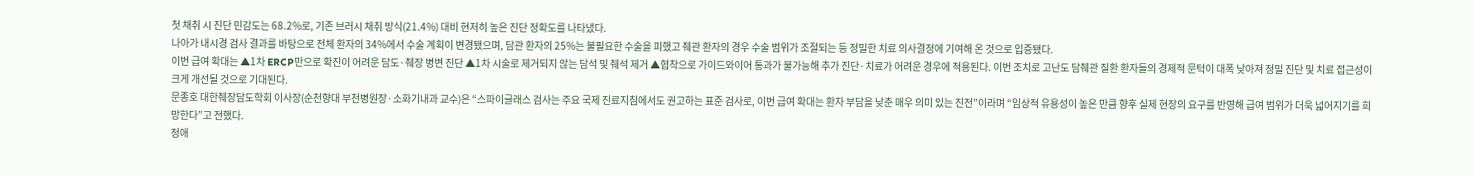첫 채취 시 진단 민감도는 68.2%로, 기존 브러시 채취 방식(21.4%) 대비 현저히 높은 진단 정확도를 나타냈다.
나아가 내시경 검사 결과를 바탕으로 전체 환자의 34%에서 수술 계획이 변경됐으며, 담관 환자의 25%는 불필요한 수술을 피했고 췌관 환자의 경우 수술 범위가 조절되는 등 정밀한 치료 의사결정에 기여해 온 것으로 입증됐다.
이번 급여 확대는 ▲1차 ERCP만으로 확진이 어려운 담도·췌장 병변 진단 ▲1차 시술로 제거되지 않는 담석 및 췌석 제거 ▲협착으로 가이드와이어 통과가 불가능해 추가 진단·치료가 어려운 경우에 적용된다. 이번 조치로 고난도 담췌관 질환 환자들의 경제적 문턱이 대폭 낮아져 정밀 진단 및 치료 접근성이 크게 개선될 것으로 기대된다.
문종호 대한췌장담도학회 이사장(순천향대 부천병원장·소화기내과 교수)은 “스파이글래스 검사는 주요 국제 진료지침에서도 권고하는 표준 검사로, 이번 급여 확대는 환자 부담을 낮춘 매우 의미 있는 진전”이라며 “임상적 유용성이 높은 만큼 향후 실제 현장의 요구를 반영해 급여 범위가 더욱 넓어지기를 희망한다”고 전했다.
정애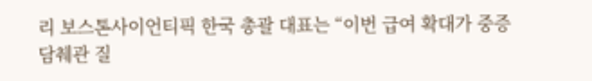리 보스톤사이언티픽 한국 총괄 대표는 “이번 급여 확대가 중증 담췌관 질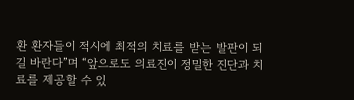환 환자들이 적시에 최적의 치료를 받는 발판이 되길 바란다”며 “앞으로도 의료진이 정밀한 진단과 치료를 제공할 수 있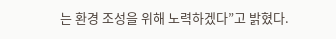는 환경 조성을 위해 노력하겠다”고 밝혔다.